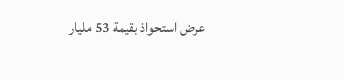عرض استحواذ بقيمة 53 مليار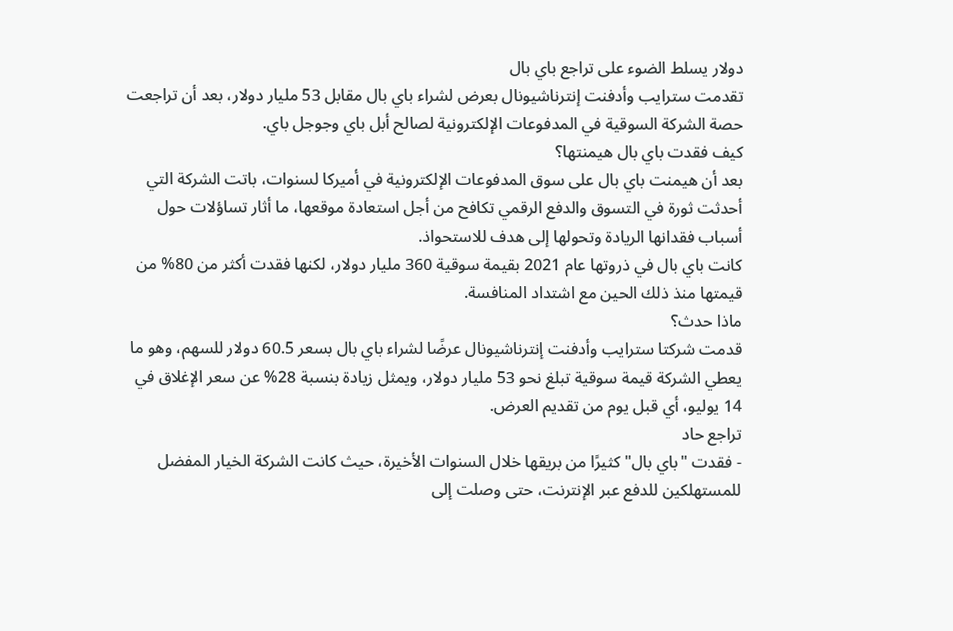دولار يسلط الضوء على تراجع باي بال
تقدمت سترايب وأدفنت إنترناشيونال بعرض لشراء باي بال مقابل 53 مليار دولار، بعد أن تراجعت حصة الشركة السوقية في المدفوعات الإلكترونية لصالح أبل باي وجوجل باي.
كيف فقدت باي بال هيمنتها؟
بعد أن هيمنت باي بال على سوق المدفوعات الإلكترونية في أميركا لسنوات، باتت الشركة التي أحدثت ثورة في التسوق والدفع الرقمي تكافح من أجل استعادة موقعها، ما أثار تساؤلات حول أسباب فقدانها الريادة وتحولها إلى هدف للاستحواذ.
كانت باي بال في ذروتها عام 2021 بقيمة سوقية 360 مليار دولار، لكنها فقدت أكثر من 80% من قيمتها منذ ذلك الحين مع اشتداد المنافسة.
ماذا حدث؟
قدمت شركتا سترايب وأدفنت إنترناشيونال عرضًا لشراء باي بال بسعر 60.5 دولار للسهم، وهو ما يعطي الشركة قيمة سوقية تبلغ نحو 53 مليار دولار، ويمثل زيادة بنسبة 28% عن سعر الإغلاق في 14 يوليو، أي قبل يوم من تقديم العرض.
تراجع حاد
- فقدت "باي بال" كثيرًا من بريقها خلال السنوات الأخيرة، حيث كانت الشركة الخيار المفضل للمستهلكين للدفع عبر الإنترنت، حتى وصلت إلى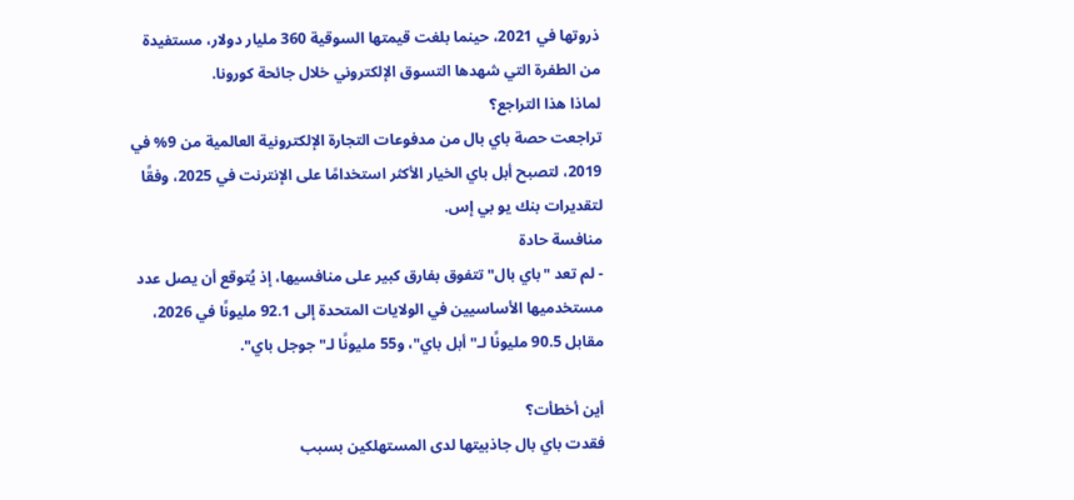ذروتها في 2021، حينما بلغت قيمتها السوقية 360 مليار دولار، مستفيدة من الطفرة التي شهدها التسوق الإلكتروني خلال جائحة كورونا.
لماذا هذا التراجع؟
تراجعت حصة باي بال من مدفوعات التجارة الإلكترونية العالمية من 9% في 2019، لتصبح أبل باي الخيار الأكثر استخدامًا على الإنترنت في 2025، وفقًا لتقديرات بنك يو بي إس.
منافسة حادة
- لم تعد "باي بال" تتفوق بفارق كبير على منافسيها، إذ يُتوقع أن يصل عدد مستخدميها الأساسيين في الولايات المتحدة إلى 92.1 مليونًا في 2026، مقابل 90.5 مليونًا لـ"أبل باي"، و55 مليونًا لـ"جوجل باي".

أين أخطأت؟
فقدت باي بال جاذبيتها لدى المستهلكين بسبب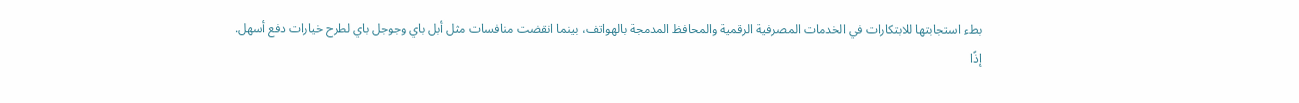بطء استجابتها للابتكارات في الخدمات المصرفية الرقمية والمحافظ المدمجة بالهواتف، بينما انقضت منافسات مثل أبل باي وجوجل باي لطرح خيارات دفع أسهل.
إذًا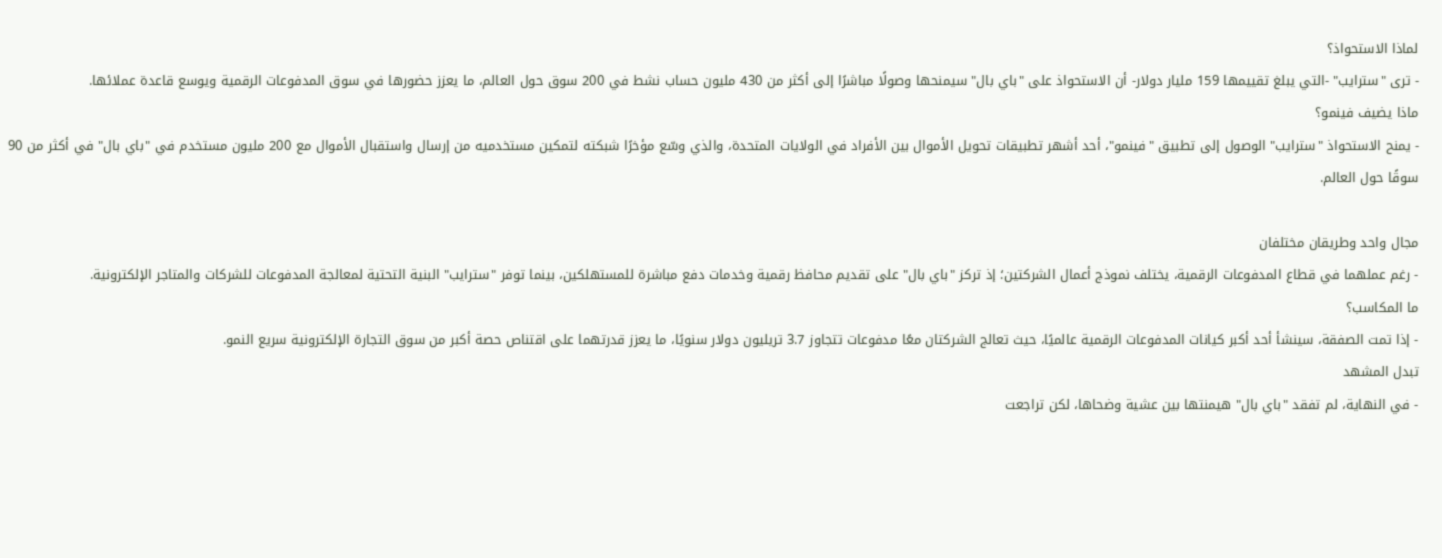لماذا الاستحواذ؟
- ترى "سترايب" -التي يبلغ تقييمها 159 مليار دولار- أن الاستحواذ على "باي بال" سيمنحها وصولًا مباشرًا إلى أكثر من 430 مليون حساب نشط في 200 سوق حول العالم، ما يعزز حضورها في سوق المدفوعات الرقمية ويوسع قاعدة عملائها.
ماذا يضيف فينمو؟
- يمنح الاستحواذ "سترايب" الوصول إلى تطبيق "فينمو"، أحد أشهر تطبيقات تحويل الأموال بين الأفراد في الولايات المتحدة، والذي وسّع مؤخرًا شبكته لتمكين مستخدميه من إرسال واستقبال الأموال مع 200 مليون مستخدم في "باي بال" في أكثر من 90 سوقًا حول العالم.

مجال واحد وطريقان مختلفان
- رغم عملهما في قطاع المدفوعات الرقمية، يختلف نموذج أعمال الشركتين؛ إذ تركز "باي بال" على تقديم محافظ رقمية وخدمات دفع مباشرة للمستهلكين، بينما توفر "سترايب" البنية التحتية لمعالجة المدفوعات للشركات والمتاجر الإلكترونية.
ما المكاسب؟
- إذا تمت الصفقة، سينشأ أحد أكبر كيانات المدفوعات الرقمية عالميًا، حيث تعالج الشركتان معًا مدفوعات تتجاوز 3.7 تريليون دولار سنويًا، ما يعزز قدرتهما على اقتناص حصة أكبر من سوق التجارة الإلكترونية سريع النمو.
تبدل المشهد
- في النهاية، لم تفقد "باي بال" هيمنتها بين عشية وضحاها، لكن تراجعت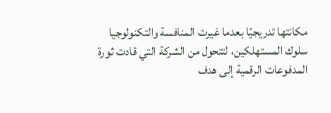مكانتها تدريجيًا بعدما غيرت المنافسة والتكنولوجيا سلوك المستهلكين، لتتحول من الشركة التي قادت ثورة المدفوعات الرقمية إلى هدف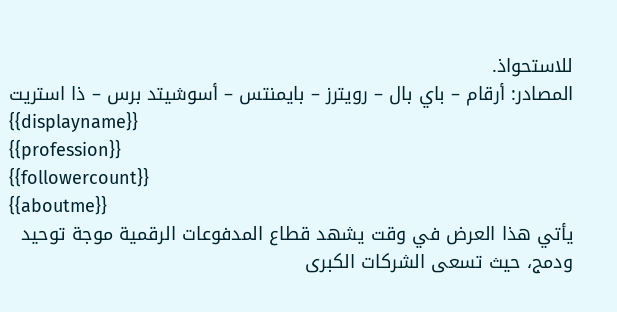للاستحواذ.
المصادر: أرقام – باي بال – رويترز – بايمنتس – أسوشيتد برس – ذا استريت
{{displayname}}
{{profession}}
{{followercount}}
{{aboutme}}
يأتي هذا العرض في وقت يشهد قطاع المدفوعات الرقمية موجة توحيد ودمج، حيث تسعى الشركات الكبرى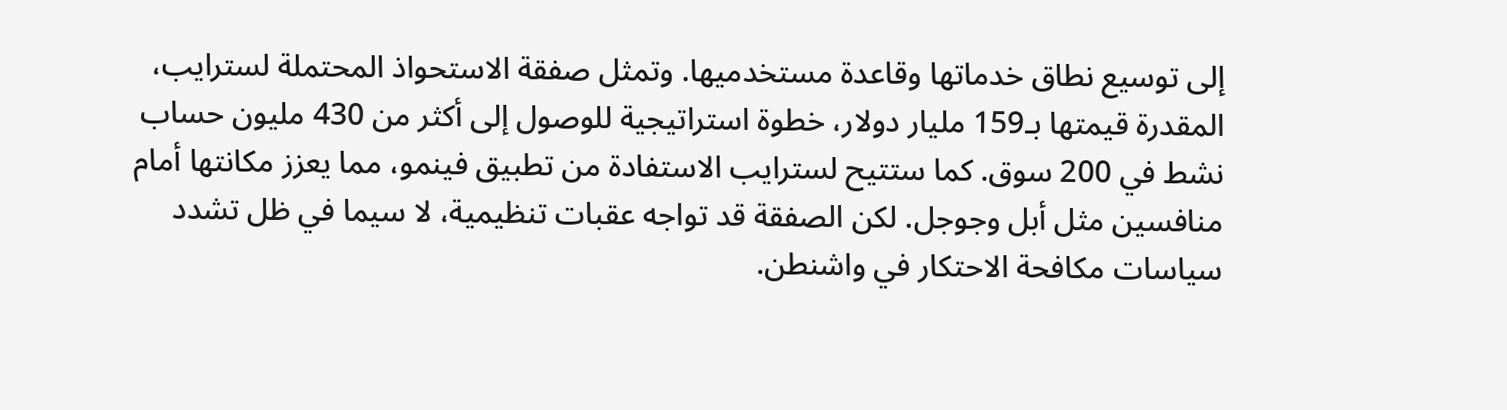إلى توسيع نطاق خدماتها وقاعدة مستخدميها. وتمثل صفقة الاستحواذ المحتملة لسترايب، المقدرة قيمتها بـ159 مليار دولار، خطوة استراتيجية للوصول إلى أكثر من 430 مليون حساب نشط في 200 سوق. كما ستتيح لسترايب الاستفادة من تطبيق فينمو، مما يعزز مكانتها أمام منافسين مثل أبل وجوجل. لكن الصفقة قد تواجه عقبات تنظيمية، لا سيما في ظل تشدد سياسات مكافحة الاحتكار في واشنطن.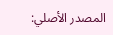المصدر الأصلي: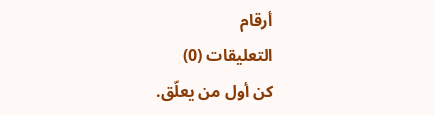أرقام
التعليقات (0)
كن أول من يعلّق.